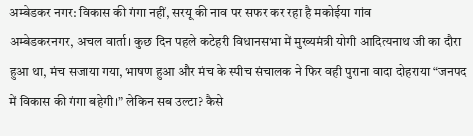अम्बेडकर नगर: विकास की गंगा नहीं, सरयू की नाव पर सफर कर रहा है मकोईया गांव
अम्बेडकरनगर, अचल वार्ता। कुछ दिन पहले कटेहरी विधानसभा में मुख्यमंत्री योगी आदित्यनाथ जी का दौरा हुआ था, मंच सजाया गया, भाषण हुआ और मंच के स्पीच संचालक ने फिर वही पुराना वादा दोहराया “जनपद में विकास की गंगा बहेगी।” लेकिन सब उल्टा? कैसे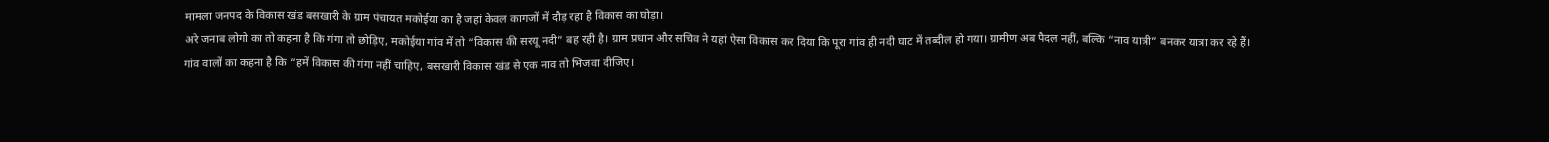मामला जनपद के विकास खंड बसखारी के ग्राम पंचायत मकोईया का है जहां केवल कागजों में दौड़ रहा है विकास का घोड़ा।
अरे जनाब लोगो का तो कहना है कि गंगा तो छोड़िए, मकोईया गांव में तो “विकास की सरयू नदी” बह रही है। ग्राम प्रधान और सचिव ने यहां ऐसा विकास कर दिया कि पूरा गांव ही नदी घाट में तब्दील हो गया। ग्रामीण अब पैदल नहीं, बल्कि “नाव यात्री” बनकर यात्रा कर रहे हैं।
गांव वालों का कहना है कि “हमें विकास की गंगा नहीं चाहिए, बसखारी विकास खंड से एक नाव तो भिजवा दीजिए।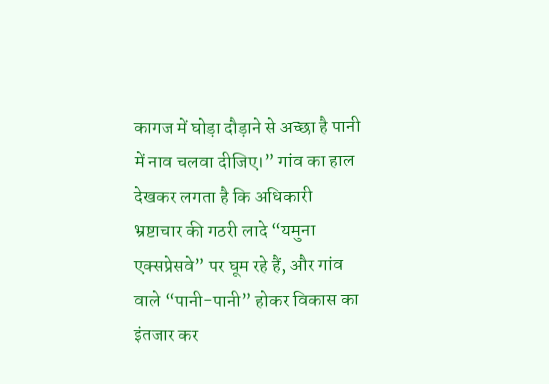कागज में घोड़ा दौड़ाने से अच्छा है पानी में नाव चलवा दीजिए।” गांव का हाल देखकर लगता है कि अधिकारी भ्रष्टाचार की गठरी लादे “यमुना एक्सप्रेसवे” पर घूम रहे हैं, और गांव वाले “पानी-पानी” होकर विकास का इंतजार कर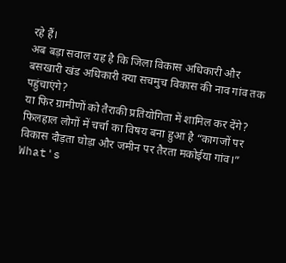रहे हैं।
अब बड़ा सवाल यह है कि जिला विकास अधिकारी और बसखारी खंड अधिकारी क्या सचमुच विकास की नाव गांव तक पहुंचाएंगे?
या फिर ग्रामीणों को तैराकी प्रतियोगिता में शामिल कर देंगे?
फिलहाल लोगों में चर्चा का विषय बना हुआ है “कागजों पर विकास दौड़ता घोड़ा और जमीन पर तैरता मकोईया गांव।”
What's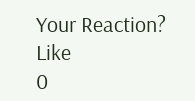Your Reaction?
Like
0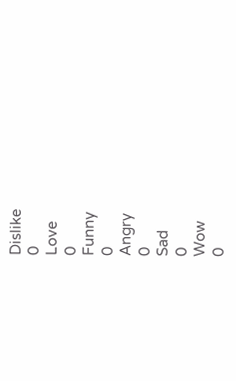Dislike
0
Love
0
Funny
0
Angry
0
Sad
0
Wow
0